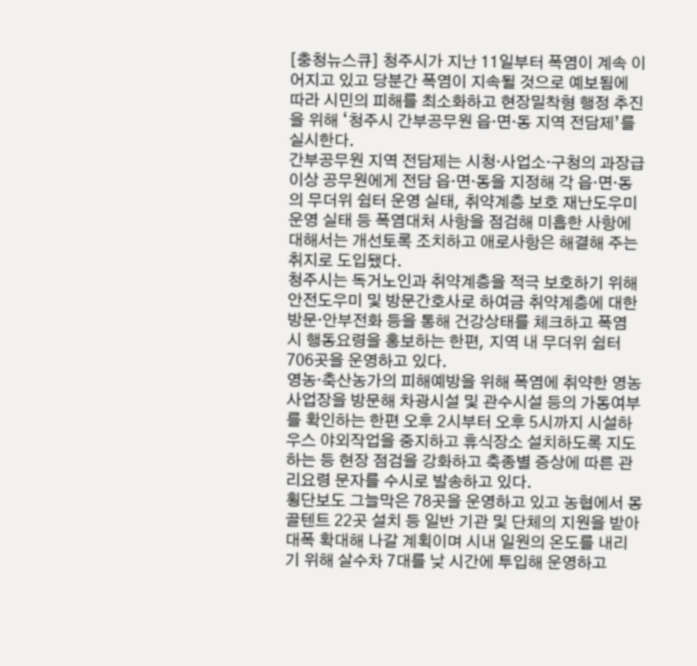[충청뉴스큐] 청주시가 지난 11일부터 폭염이 계속 이어지고 있고 당분간 폭염이 지속될 것으로 예보됨에 따라 시민의 피해를 최소화하고 현장밀착형 행정 추진을 위해 ‘청주시 간부공무원 읍·면·동 지역 전담제’를 실시한다.
간부공무원 지역 전담제는 시청·사업소·구청의 과장급 이상 공무원에게 전담 읍·면·동을 지정해 각 읍·면·동의 무더위 쉼터 운영 실태, 취약계층 보호 재난도우미 운영 실태 등 폭염대처 사항을 점검해 미흡한 사항에 대해서는 개선토록 조치하고 애로사항은 해결해 주는 취지로 도입됐다.
청주시는 독거노인과 취약계층을 적극 보호하기 위해 안전도우미 및 방문간호사로 하여금 취약계층에 대한 방문·안부전화 등을 통해 건강상태를 체크하고 폭염 시 행동요령을 홍보하는 한편, 지역 내 무더위 쉼터 706곳을 운영하고 있다.
영농·축산농가의 피해예방을 위해 폭염에 취약한 영농사업장을 방문해 차광시설 및 관수시설 등의 가동여부를 확인하는 한편 오후 2시부터 오후 5시까지 시설하우스 야외작업을 중지하고 휴식장소 설치하도록 지도하는 등 현장 점검을 강화하고 축종별 증상에 따른 관리요령 문자를 수시로 발송하고 있다.
횡단보도 그늘막은 78곳을 운영하고 있고 농협에서 몽골텐트 22곳 설치 등 일반 기관 및 단체의 지원을 받아 대폭 확대해 나갈 계획이며 시내 일원의 온도를 내리기 위해 살수차 7대를 낮 시간에 투입해 운영하고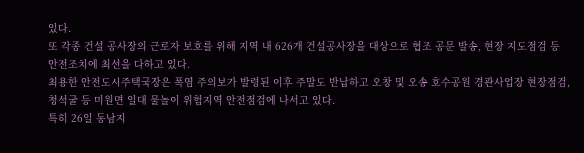있다.
또 각종 건설 공사장의 근로자 보호를 위해 지역 내 626개 건설공사장을 대상으로 협조 공문 발송, 현장 지도점검 등 안전조치에 최선을 다하고 있다.
최용한 안전도시주택국장은 폭염 주의보가 발령된 이후 주말도 반납하고 오창 및 오송 호수공원 경관사업장 현장점검, 청석굴 등 미원면 일대 물놀이 위험지역 안전점검에 나서고 있다.
특히 26일 동남지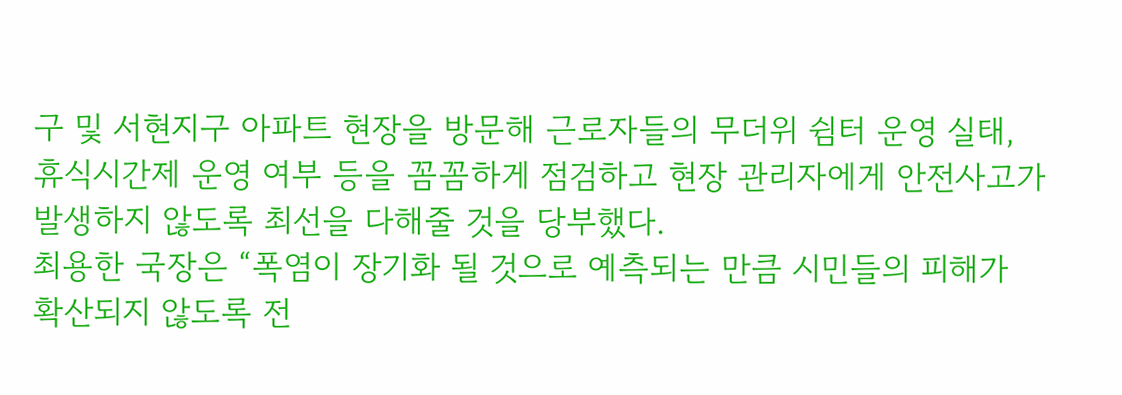구 및 서현지구 아파트 현장을 방문해 근로자들의 무더위 쉼터 운영 실태, 휴식시간제 운영 여부 등을 꼼꼼하게 점검하고 현장 관리자에게 안전사고가 발생하지 않도록 최선을 다해줄 것을 당부했다.
최용한 국장은 “폭염이 장기화 될 것으로 예측되는 만큼 시민들의 피해가 확산되지 않도록 전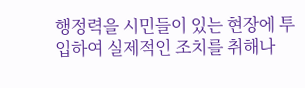행정력을 시민들이 있는 현장에 투입하여 실제적인 조치를 취해나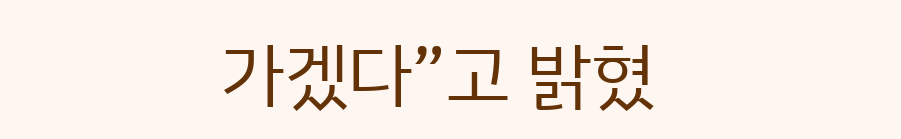가겠다”고 밝혔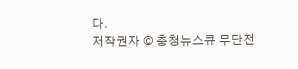다.
저작권자 © 충청뉴스큐 무단전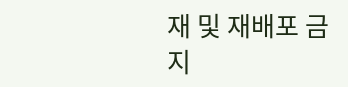재 및 재배포 금지